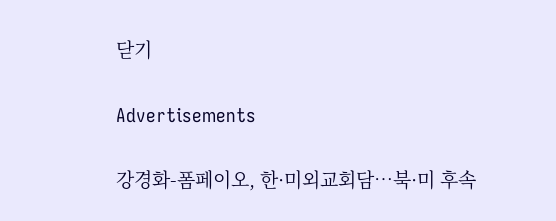닫기

Advertisements

강경화-폼페이오, 한·미외교회담…북·미 후속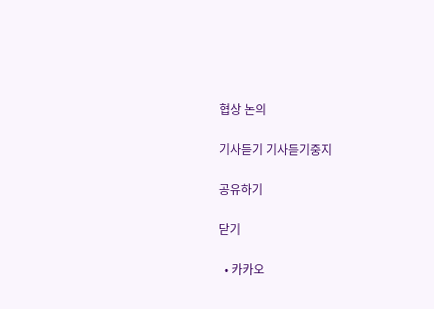협상 논의

기사듣기 기사듣기중지

공유하기

닫기

  • 카카오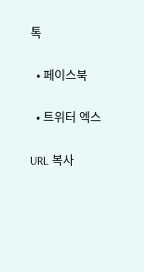톡

  • 페이스북

  • 트위터 엑스

URL 복사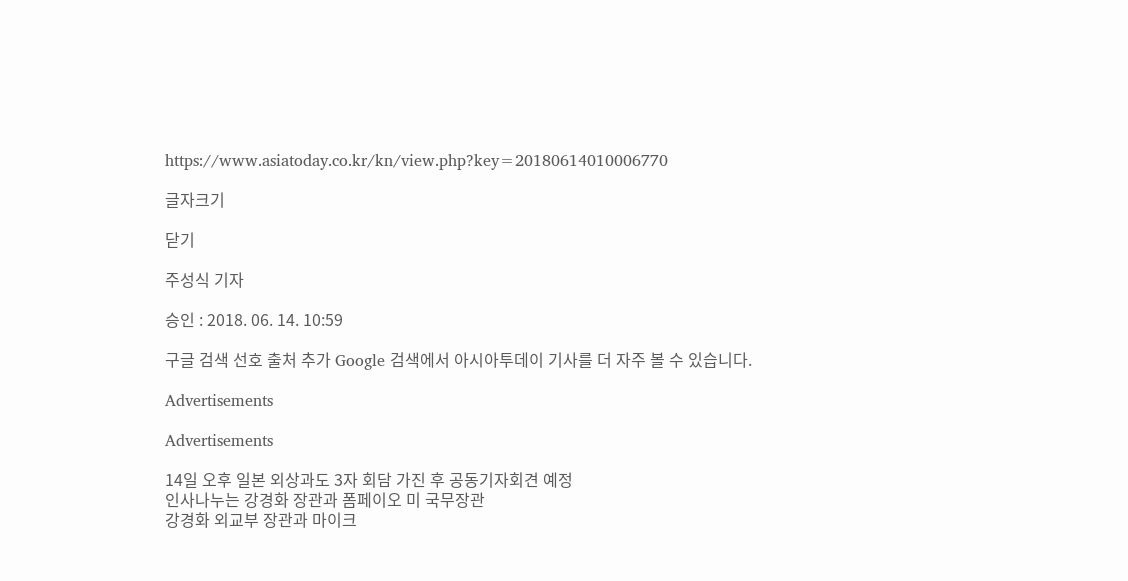https://www.asiatoday.co.kr/kn/view.php?key=20180614010006770

글자크기

닫기

주성식 기자

승인 : 2018. 06. 14. 10:59

구글 검색 선호 출처 추가 Google 검색에서 아시아투데이 기사를 더 자주 볼 수 있습니다.

Advertisements

Advertisements

14일 오후 일본 외상과도 3자 회담 가진 후 공동기자회견 예정
인사나누는 강경화 장관과 폼페이오 미 국무장관
강경화 외교부 장관과 마이크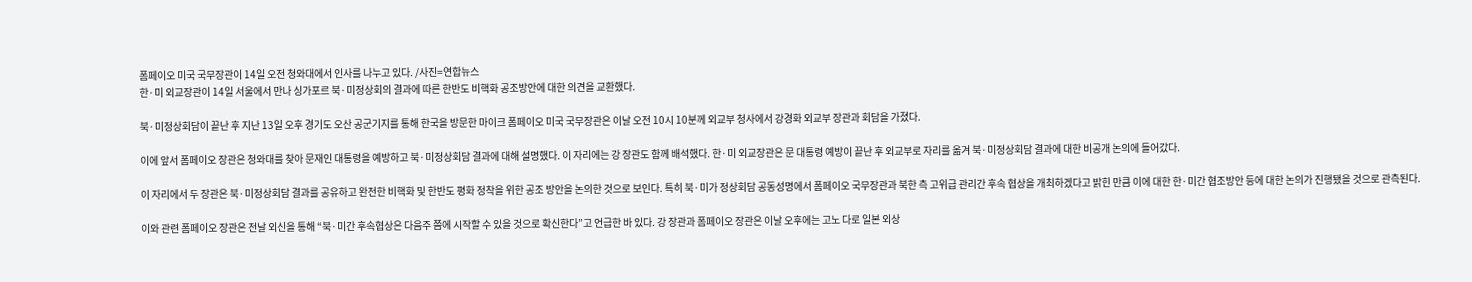폼페이오 미국 국무장관이 14일 오전 청와대에서 인사를 나누고 있다. /사진=연합뉴스
한·미 외교장관이 14일 서울에서 만나 싱가포르 북·미정상회의 결과에 따른 한반도 비핵화 공조방안에 대한 의견을 교환했다.

북·미정상회담이 끝난 후 지난 13일 오후 경기도 오산 공군기지를 통해 한국을 방문한 마이크 폼페이오 미국 국무장관은 이날 오전 10시 10분께 외교부 청사에서 강경화 외교부 장관과 회담을 가졌다.

이에 앞서 폼페이오 장관은 청와대를 찾아 문재인 대통령을 예방하고 북·미정상회담 결과에 대해 설명했다. 이 자리에는 강 장관도 함께 배석했다. 한·미 외교장관은 문 대통령 예방이 끝난 후 외교부로 자리를 옮겨 북·미정상회담 결과에 대한 비공개 논의에 들어갔다.

이 자리에서 두 장관은 북·미정상회담 결과를 공유하고 완전한 비핵화 및 한반도 평화 정착을 위한 공조 방안을 논의한 것으로 보인다. 특히 북·미가 정상회담 공동성명에서 폼페이오 국무장관과 북한 측 고위급 관리간 후속 협상을 개최하겠다고 밝힌 만큼 이에 대한 한·미간 협조방안 등에 대한 논의가 진행됐을 것으로 관측된다.

이와 관련 폼페이오 장관은 전날 외신을 통해 “북·미간 후속협상은 다음주 쯤에 시작할 수 있을 것으로 확신한다”고 언급한 바 있다. 강 장관과 폼페이오 장관은 이날 오후에는 고노 다로 일본 외상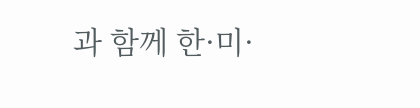과 함께 한·미·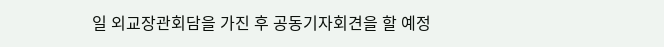일 외교장관회담을 가진 후 공동기자회견을 할 예정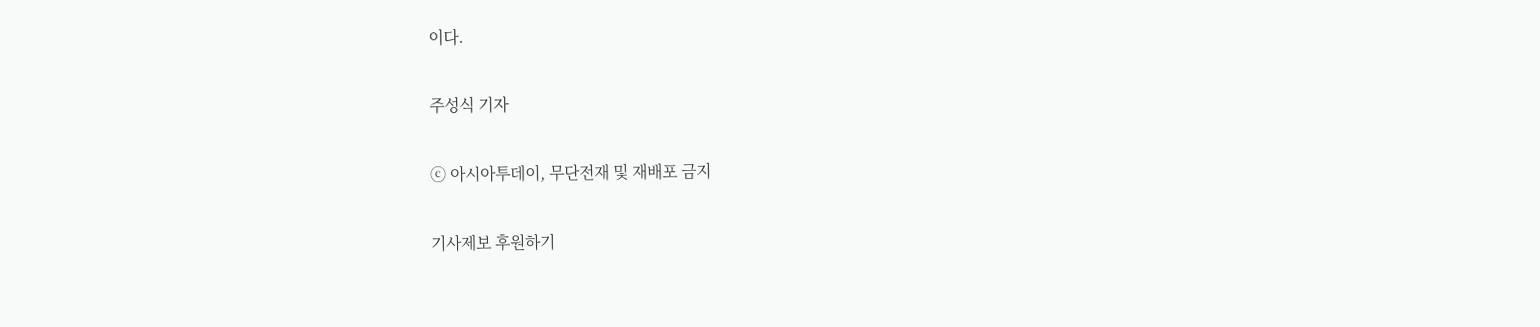이다.

주성식 기자

ⓒ 아시아투데이, 무단전재 및 재배포 금지

기사제보 후원하기